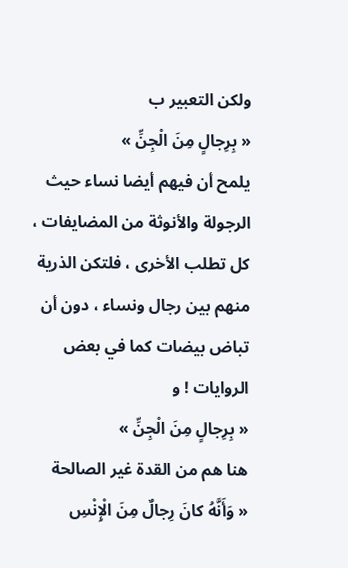ولكن التعبير ب
« بِرِجالٍ مِنَ الْجِنِّ »
يلمح أن فيهم أيضا نساء حيث الرجولة والأنوثة من المضايفات ، كل تطلب الأخرى ، فلتكن الذرية منهم بين رجال ونساء ، دون أن تباض بيضات كما في بعض الروايات ! و
« بِرِجالٍ مِنَ الْجِنِّ »
هنا هم من القدة غير الصالحة
« وَأَنَّهُ كانَ رِجالٌ مِنَ الْإِنْسِ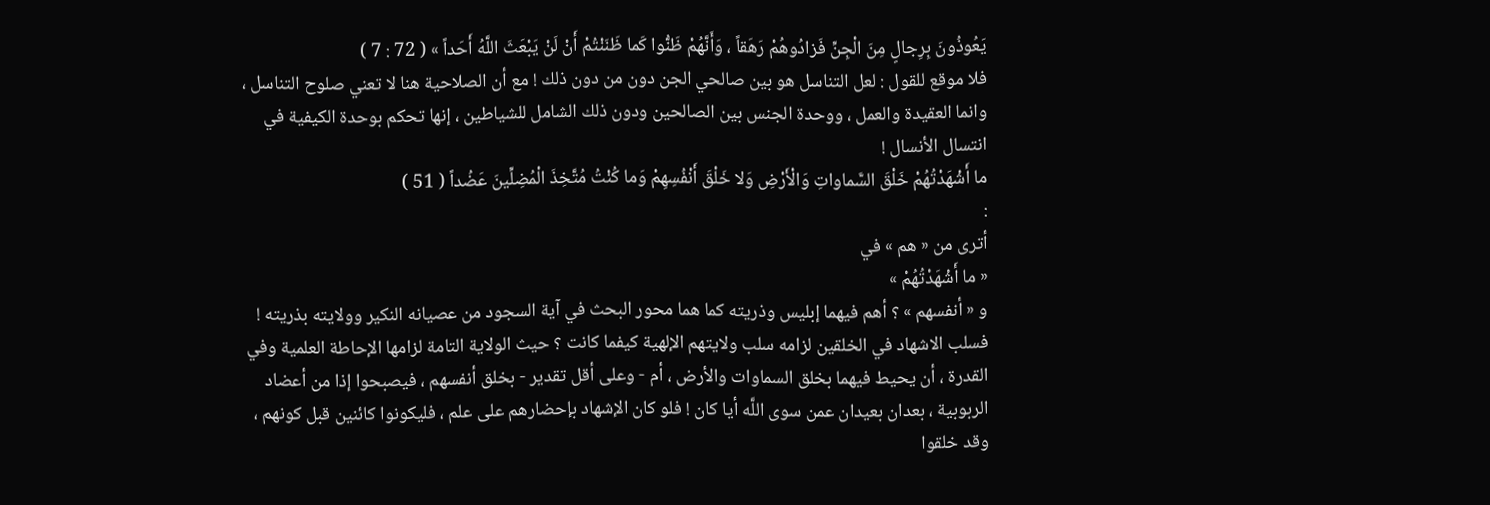يَعُوذُونَ بِرِجالٍ مِنَ الْجِنِّ فَزادُوهُمْ رَهَقاً ، وَأَنَّهُمْ ظَنُّوا كَما ظَنَنْتُمْ أَنْ لَنْ يَبْعَثَ اللَّهُ أَحَداً » ( 72 : 7 )
فلا موقع للقول : لعل التناسل هو بين صالحي الجن دون من دون ذلك ! مع أن الصلاحية هنا لا تعني صلوح التناسل ، وانما العقيدة والعمل ، ووحدة الجنس بين الصالحين ودون ذلك الشامل للشياطين ، إنها تحكم بوحدة الكيفية في انتسال الأنسال !
ما أَشْهَدْتُهُمْ خَلْقَ السَّماواتِ وَالْأَرْضِ وَلا خَلْقَ أَنْفُسِهِمْ وَما كُنْتُ مُتَّخِذَ الْمُضِلِّينَ عَضُداً ( 51 )
:
أترى من « هم » في
« ما أَشْهَدْتُهُمْ »
و « أنفسهم » ؟ أهم فيهما إبليس وذريته كما هما محور البحث في آية السجود من عصيانه النكير وولايته بذريته ! فسلب الاشهاد في الخلقين لزامه سلب ولايتهم الإلهية كيفما كانت ؟ حيث الولاية التامة لزامها الإحاطة العلمية وفي القدرة ، أن يحيط فيهما بخلق السماوات والأرض ، أم - وعلى أقل تقدير - بخلق أنفسهم ، فيصبحوا إذا من أعضاد الربوبية ، بعدان بعيدان عمن سوى اللَّه أيا كان ! فلو كان الإشهاد بإحضارهم على علم ، فليكونوا كائنين قبل كونهم ، وقد خلقوا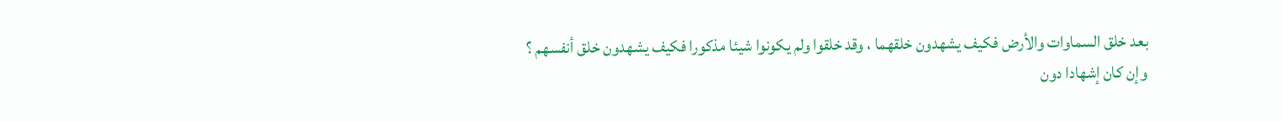بعد خلق السماوات والأرض فكيف يشهدون خلقهما ، وقد خلقوا ولم يكونوا شيئا مذكورا فكيف يشهدون خلق أنفسهم ؟
وإن كان إشهادا دون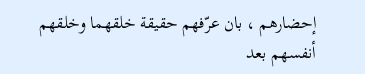إحضارهم ، بان عرّفهم حقيقة خلقهما وخلقهم أنفسهم بعد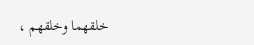خلقهما وخلقهم ،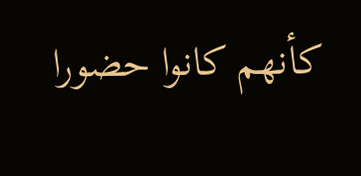كأنهم كانوا حضورا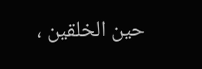حين الخلقين ،